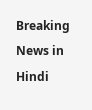Breaking News in Hindi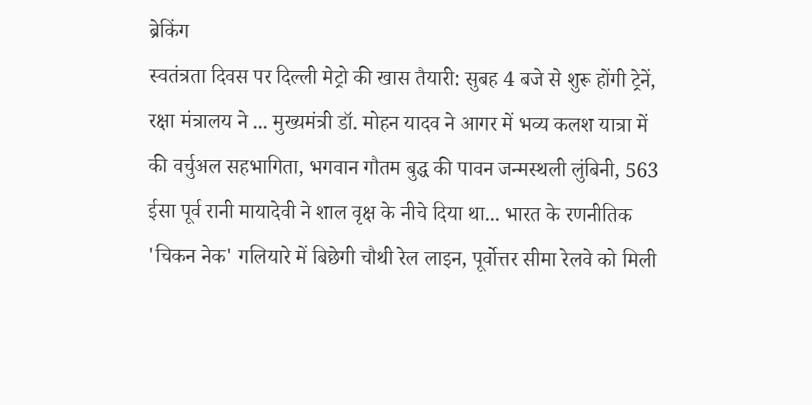ब्रेकिंग
स्वतंत्रता दिवस पर दिल्ली मेट्रो की खास तैयारी: सुबह 4 बजे से शुरू होंगी ट्रेनें, रक्षा मंत्रालय ने ... मुख्यमंत्री डॉ. मोहन यादव ने आगर में भव्य कलश यात्रा में की वर्चुअल सहभागिता, भगवान गौतम बुद्ध की पावन जन्मस्थली लुंबिनी, 563 ईसा पूर्व रानी मायादेवी ने शाल वृक्ष के नीचे दिया था... भारत के रणनीतिक 'चिकन नेक' गलियारे में बिछेगी चौथी रेल लाइन, पूर्वोत्तर सीमा रेलवे को मिली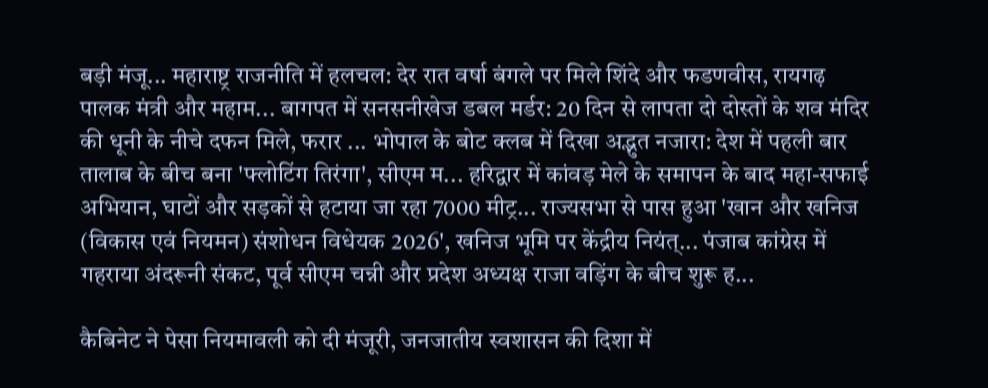बड़ी मंजू... महाराष्ट्र राजनीति में हलचल: देर रात वर्षा बंगले पर मिले शिंदे और फडणवीस, रायगढ़ पालक मंत्री और महाम... बागपत में सनसनीखेज डबल मर्डर: 20 दिन से लापता दो दोस्तों के शव मंदिर की धूनी के नीचे दफन मिले, फरार ... भोपाल के बोट क्लब में दिखा अद्भुत नजारा: देश में पहली बार तालाब के बीच बना 'फ्लोटिंग तिरंगा', सीएम म... हरिद्वार में कांवड़ मेले के समापन के बाद महा-सफाई अभियान, घाटों और सड़कों से हटाया जा रहा 7000 मीट्र... राज्यसभा से पास हुआ 'खान और खनिज (विकास एवं नियमन) संशोधन विधेयक 2026', खनिज भूमि पर केंद्रीय नियंत्... पंजाब कांग्रेस में गहराया अंदरूनी संकट, पूर्व सीएम चन्नी और प्रदेश अध्यक्ष राजा वड़िंग के बीच शुरू ह...

कैबिनेट ने पेसा नियमावली को दी मंजूरी, जनजातीय स्वशासन की दिशा में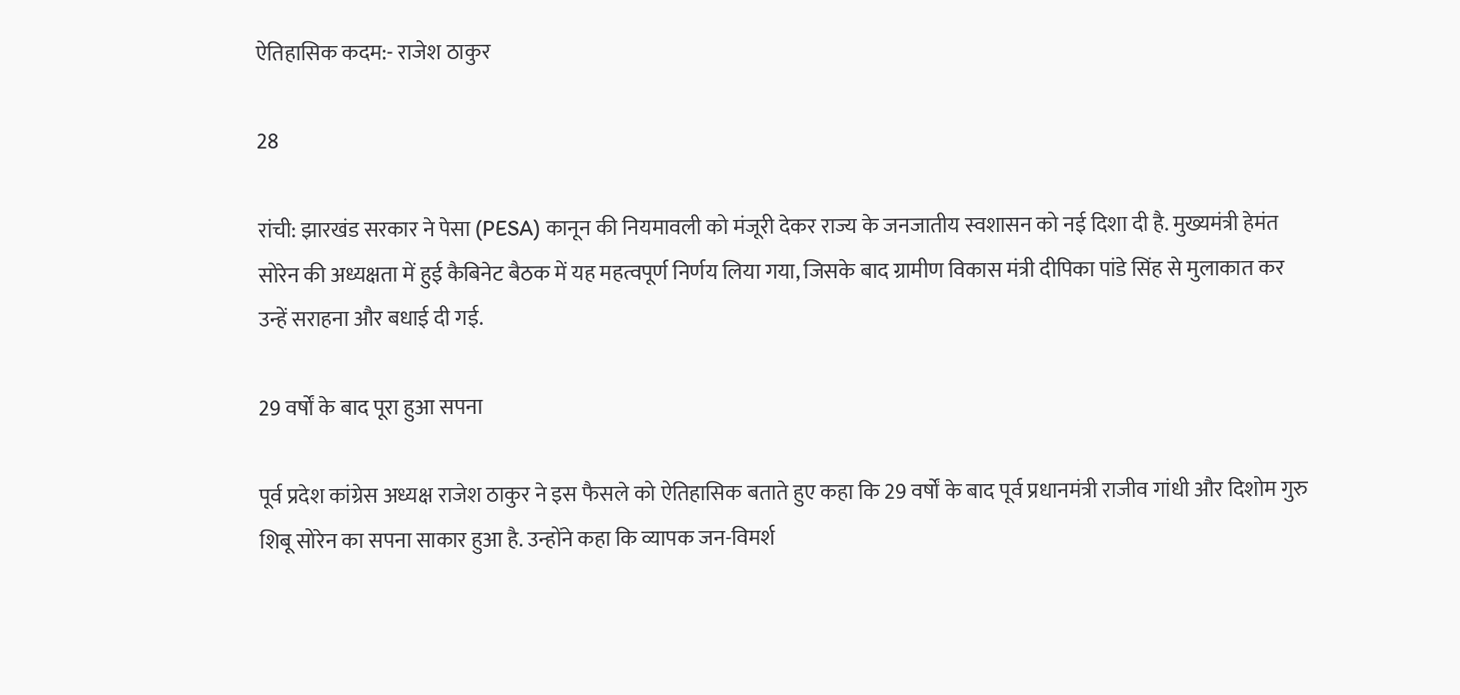ऐतिहासिक कदम:- राजेश ठाकुर

28

रांची: झारखंड सरकार ने पेसा (PESA) कानून की नियमावली को मंजूरी देकर राज्य के जनजातीय स्वशासन को नई दिशा दी है. मुख्यमंत्री हेमंत सोरेन की अध्यक्षता में हुई कैबिनेट बैठक में यह महत्वपूर्ण निर्णय लिया गया, जिसके बाद ग्रामीण विकास मंत्री दीपिका पांडे सिंह से मुलाकात कर उन्हें सराहना और बधाई दी गई.

29 वर्षों के बाद पूरा हुआ सपना

पूर्व प्रदेश कांग्रेस अध्यक्ष राजेश ठाकुर ने इस फैसले को ऐतिहासिक बताते हुए कहा कि 29 वर्षों के बाद पूर्व प्रधानमंत्री राजीव गांधी और दिशोम गुरु शिबू सोरेन का सपना साकार हुआ है. उन्होंने कहा कि व्यापक जन-विमर्श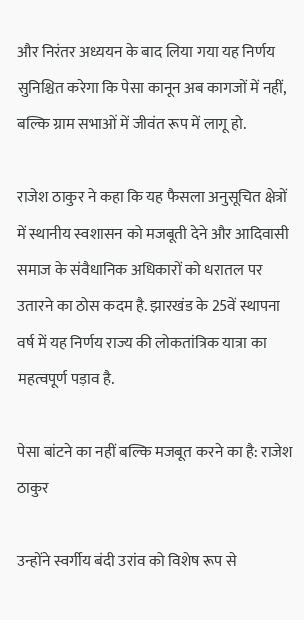और निरंतर अध्ययन के बाद लिया गया यह निर्णय सुनिश्चित करेगा कि पेसा कानून अब कागजों में नहीं, बल्कि ग्राम सभाओं में जीवंत रूप में लागू हो.

राजेश ठाकुर ने कहा कि यह फैसला अनुसूचित क्षेत्रों में स्थानीय स्वशासन को मजबूती देने और आदिवासी समाज के संवैधानिक अधिकारों को धरातल पर उतारने का ठोस कदम है. झारखंड के 25वें स्थापना वर्ष में यह निर्णय राज्य की लोकतांत्रिक यात्रा का महत्वपूर्ण पड़ाव है.

पेसा बांटने का नहीं बल्कि मजबूत करने का है: राजेश ठाकुर

उन्होंने स्वर्गीय बंदी उरांव को विशेष रूप से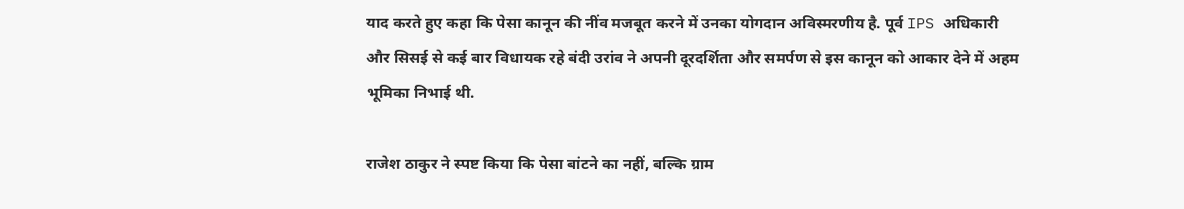याद करते हुए कहा कि पेसा कानून की नींव मजबूत करने में उनका योगदान अविस्मरणीय है. पूर्व IPS अधिकारी और सिसई से कई बार विधायक रहे बंदी उरांव ने अपनी दूरदर्शिता और समर्पण से इस कानून को आकार देने में अहम भूमिका निभाई थी.

राजेश ठाकुर ने स्पष्ट किया कि पेसा बांटने का नहीं, बल्कि ग्राम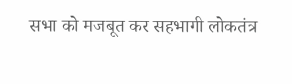सभा को मजबूत कर सहभागी लोकतंत्र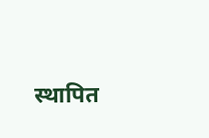स्थापित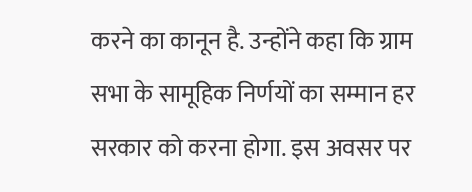करने का कानून है. उन्होंने कहा कि ग्राम सभा के सामूहिक निर्णयों का सम्मान हर सरकार को करना होगा. इस अवसर पर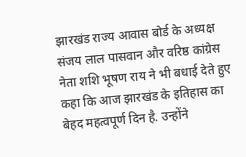झारखंड राज्य आवास बोर्ड के अध्यक्ष संजय लाल पासवान और वरिष्ठ कांग्रेस नेता शशि भूषण राय ने भी बधाई देते हुए कहा कि आज झारखंड के इतिहास का बेहद महत्वपूर्ण दिन है. उन्होंने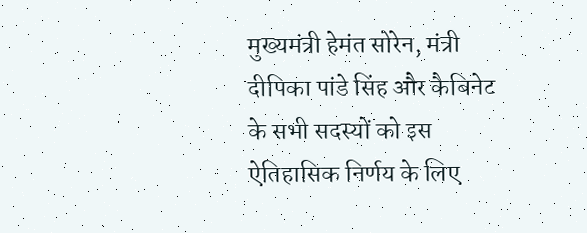मुख्यमंत्री हेमंत सोरेन, मंत्री दीपिका पांडे सिंह और कैबिनेट के सभी सदस्यों को इस ऐतिहासिक निर्णय के लिए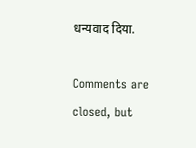धन्यवाद दिया.

Comments are closed, but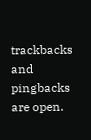trackbacks and pingbacks are open.